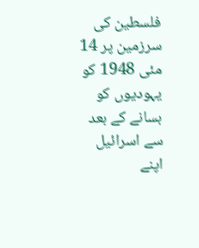فلسطین کی سرزمین پر 14 مئی 1948 کو یہودیوں کو بسانے کے بعد سے اسرائیل اپنے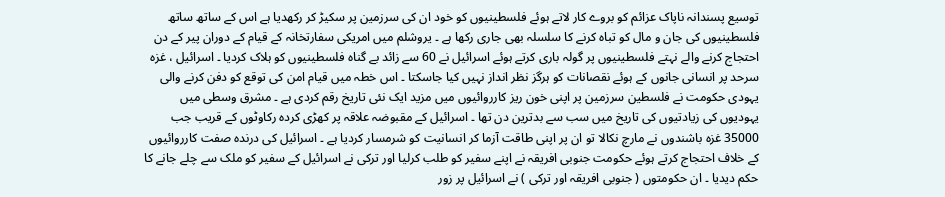توسیع پسندانہ ناپاک عزائم کو بروے کار لاتے ہوئے فلسطینیوں کو خود ان کی سرزمین پر سکیڑ کر رکھدیا ہے اس کے ساتھ ساتھ فلسطینیوں کی جان و مال کو تباہ کرنے کا سلسلہ بھی جاری رکھا ہے ۔ یروشلم میں امریکی سفارتخانہ کے قیام کے دوران پیر کے دن احتجاج کرنے والے نہتے فلسطینیوں پر گولہ باری کرتے ہوئے اسرائیل نے 60 سے زائد بے گناہ فلسطینیوں کو ہلاک کردیا ۔ اسرائیل ، غزہ سرحد پر انسانی جانوں کے ہوئے نقصانات کو ہرگز نظر انداز نہیں کیا جاسکتا ۔ اس خطہ میں قیام امن کی توقع کو دفن کرنے والی یہودی حکومت نے فلسطین سرزمین پر اپنی خون ریز کارروائیوں میں مزید ایک نئی تاریخ رقم کردی ہے ۔ مشرق وسطی میں یہودیوں کی زیادتیوں کی تاریخ میں سب سے بدترین دن تھا ۔ اسرائیل کے مقبوضہ علاقہ پر کھڑی کردہ رکاوٹوں کے قریب جب 35000 غزہ باشندوں نے مارچ نکالا تو ان پر اپنی طاقت آزما کر انسانیت کو شرمسار کردیا ہے ۔ اسرائیل کی درندہ صفت کارروائیوں کے خلاف احتجاج کرتے ہوئے حکومت جنوبی افریقہ نے اپنے سفیر کو طلب کرلیا اور ترکی نے اسرائیل کے سفیر کو ملک سے چلے جانے کا حکم دیدیا ۔ ان حکومتوں ( جنوبی افریقہ اور ترکی ) نے اسرائیل پر زور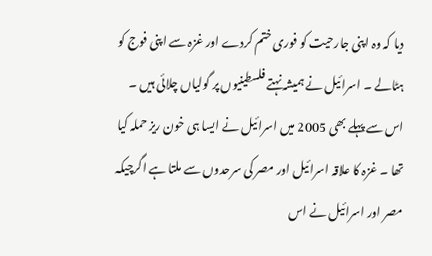دیا کہ وہ اپنی جارحیت کو فوری ختم کردے اور غزہ سے اپنی فوج کو ہٹالے ۔ اسرائیل نے ہمیشہ نہتے فلسطینیوں پر گولیاں چلائی ہیں ۔ اس سے پہلے بھی 2005 میں اسرائیل نے ایسا ہی خون ریز حملہ کیا تھا ۔ غزہ کا علاقہ اسرائیل اور مصر کی سرحدوں سے ملتا ہے اگرچیکہ مصر اور اسرائیل نے اس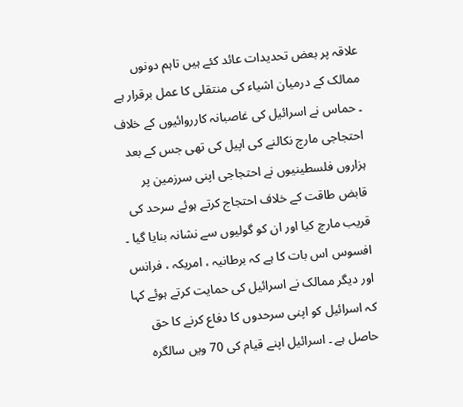علاقہ پر بعض تحدیدات عائد کئے ہیں تاہم دونوں ممالک کے درمیان اشیاء کی منتقلی کا عمل برقرار ہے ۔ حماس نے اسرائیل کی غاصبانہ کارروائیوں کے خلاف احتجاجی مارچ نکالنے کی اپیل کی تھی جس کے بعد ہزاروں فلسطینیوں نے احتجاجی اپنی سرزمین پر قابض طاقت کے خلاف احتجاج کرتے ہوئے سرحد کی قریب مارچ کیا اور ان کو گولیوں سے نشانہ بنایا گیا ۔ افسوس اس بات کا ہے کہ برطانیہ ، امریکہ ، فرانس اور دیگر ممالک نے اسرائیل کی حمایت کرتے ہوئے کہا کہ اسرائیل کو اپنی سرحدوں کا دفاع کرنے کا حق حاصل ہے ۔ اسرائیل اپنے قیام کی 70 ویں سالگرہ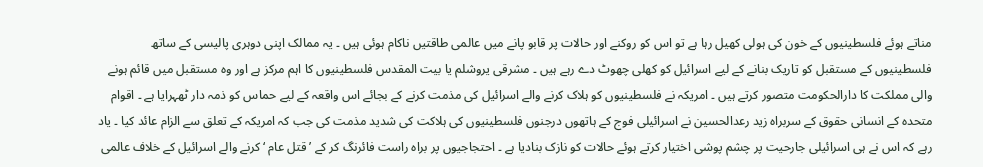مناتے ہوئے فلسطینیوں کے خون کی ہولی کھیل رہا ہے تو اس کو روکنے اور حالات پر قابو پانے میں عالمی طاقتیں ناکام ہوئی ہیں ۔ یہ ممالک اپنی دوہری پالیسی کے ساتھ فلسطینیوں کے مستقبل کو تاریک بنانے کے لیے اسرائیل کو کھلی چھوٹ دے رہے ہیں ۔ مشرقی یروشلم یا بیت المقدس فلسطینیوں کا اہم مرکز ہے اور وہ مستقبل میں قائم ہونے والی مملکت کا دارالحکومت متصور کرتے ہیں ۔ امریکہ نے فلسطینیوں کو ہلاک کرنے والے اسرائیل کی مذمت کرنے کے بجائے اس واقعہ کے لیے حماس کو ذمہ دار ٹھہرایا ہے ۔ اقوام متحدہ کے انسانی حقوق کے سربراہ زید رعدالحسین نے اسرائیلی فوج کے ہاتھوں درجنوں فلسطینیوں کی ہلاکت کی شدید مذمت کی جب کہ امریکہ کے تعلق سے الزام عائد کیا ۔ یاد رہے کہ اس نے ہی اسرائیلی جارحیت پر چشم پوشی اختیار کرتے ہوئے حالات کو نازک بنادیا ہے ۔ احتجاجیوں پر براہ راست فائرنگ کر کے ’ قتل عام ‘ کرنے والے اسرائیل کے خلاف عالمی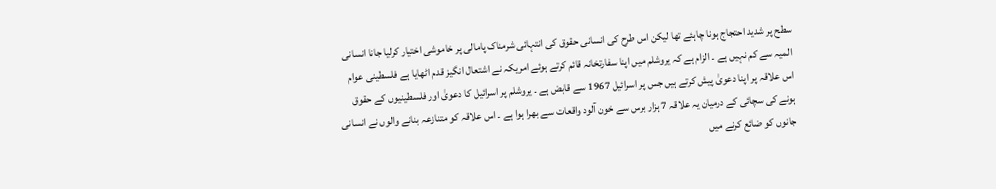سطح پر شدید احتجاج ہونا چاہئے تھا لیکن اس طرح کی انسانی حقوق کی انتہائی شرمناک پامالی پر خاموشی اختیار کرلیا جانا انسانی المیہ سے کم نہیں ہے ۔ الزام ہے کہ یروشلم میں اپنا سفارتخانہ قائم کرتے ہوئے امریکہ نے اشتعال انگیز قدم اٹھایا ہے فلسطینی عوام اس علاقہ پر اپنا دعویٰ پیش کرتے ہیں جس پر اسرائیل 1967 سے قابض ہے ۔ یروشلم پر اسرائیل کا دعویٰ اور فلسطینیوں کے حقوق ہونے کی سچائی کے درمیان یہ علاقہ 7 ہزار برس سے خون آلود واقعات سے بھرا ہوا ہے ۔ اس علاقہ کو متنازعہ بنانے والوں نے انسانی جانوں کو ضائع کرنے میں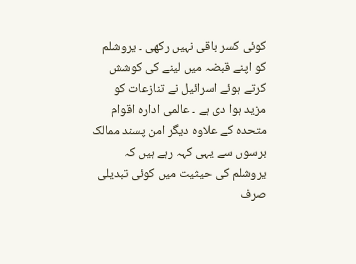کوئی کسر باقی نہیں رکھی ۔ یروشلم کو اپنے قبضہ میں لینے کی کوشش کرتے ہوئے اسرائیل نے تنازعات کو مزید ہوا دی ہے ۔ عالمی ادارہ اقوام متحدہ کے علاوہ دیگر امن پسند ممالک برسوں سے یہی کہہ رہے ہیں کہ یروشلم کی حیثیت میں کوئی تبدیلی صرف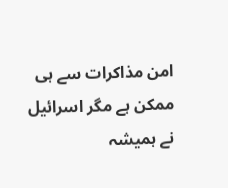امن مذاکرات سے ہی ممکن ہے مگر اسرائیل نے ہمیشہ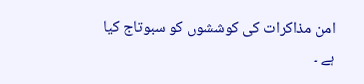امن مذاکرات کی کوششوں کو سبوتاج کیا ہے ۔